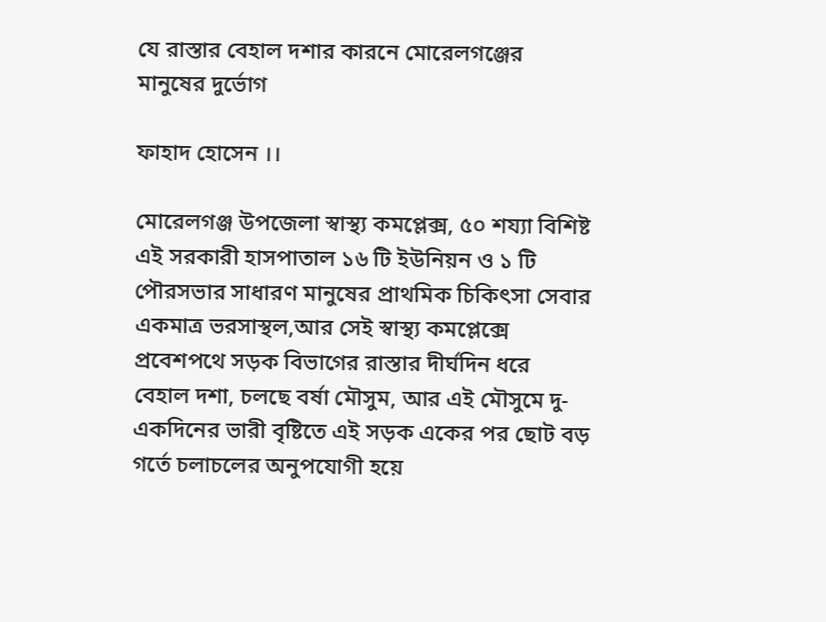যে রাস্তার বেহাল দশার কারনে মোরেলগঞ্জের মানুষের দুর্ভোগ

ফাহাদ হোসেন ।।

মোরেলগঞ্জ উপজেলা স্বাস্থ্য কমপ্লেক্স, ৫০ শয্যা বিশিষ্ট এই সরকারী হাসপাতাল ১৬ টি ইউনিয়ন ও ১ টি পৌরসভার সাধারণ মানুষের প্রাথমিক চিকিৎসা সেবার একমাত্র ভরসাস্থল,আর সেই স্বাস্থ্য কমপ্লেক্সে প্রবেশপথে সড়ক বিভাগের রাস্তার দীর্ঘদিন ধরে বেহাল দশা, চলছে বর্ষা মৌসুম, আর এই মৌসুমে দু-একদিনের ভারী বৃষ্টিতে এই সড়ক একের পর ছোট বড় গর্তে চলাচলের অনুপযোগী হয়ে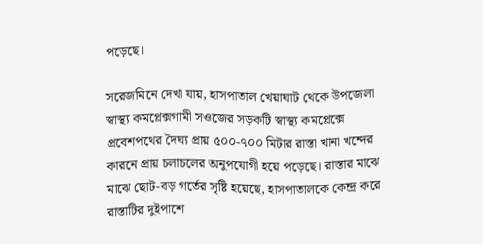পড়েছে।

সরেজমিনে দেখা যায়, হাসপাতাল খেয়াঘাট থেকে উপজেলা স্বাস্থ্য কমপ্লেক্সগামী সওজের সড়কটি স্বাস্থ্য কমপ্লেক্সে প্রবেশপথের দৈঘ্য প্রায় ৫০০-৭০০ মিটার রাস্তা খানা খন্দের কারনে প্রায় চলাচলের অনুপযোগী হয়ে পড়েছে। রাস্তার মাঝে মাঝে ছোট-বড় গর্তের সৃষ্টি হয়েছে, হাসপাতালকে কেন্দ্র করে রাস্তাটির দুইপাশে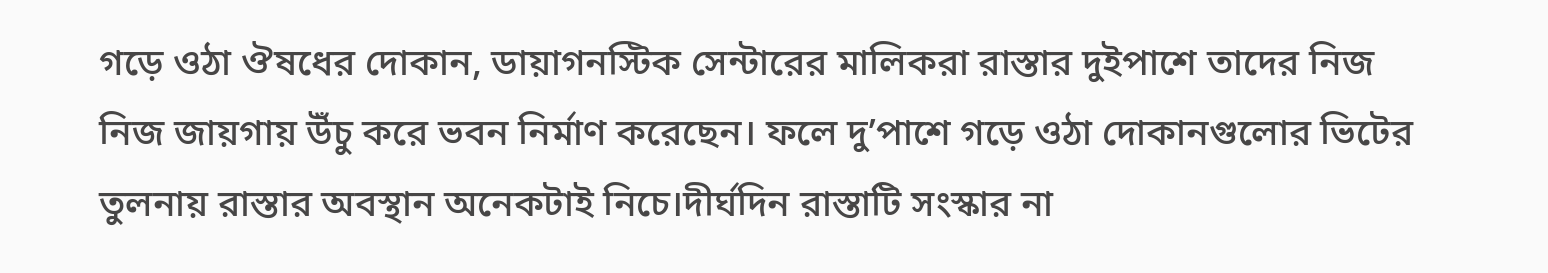গড়ে ওঠা ঔষধের দোকান, ডায়াগনস্টিক সেন্টারের মালিকরা রাস্তার দুইপাশে তাদের নিজ নিজ জায়গায় উঁচু করে ভবন নির্মাণ করেছেন। ফলে দু’পাশে গড়ে ওঠা দোকানগুলোর ভিটের তুলনায় রাস্তার অবস্থান অনেকটাই নিচে।দীর্ঘদিন রাস্তাটি সংস্কার না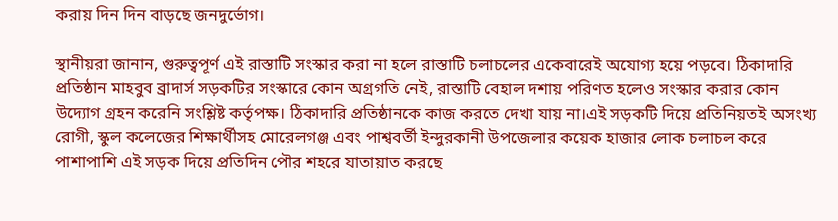করায় দিন দিন বাড়ছে জনদুর্ভোগ।

স্থানীয়রা জানান, গুরুত্বপূর্ণ এই রাস্তাটি সংস্কার করা না হলে রাস্তাটি চলাচলের একেবারেই অযোগ্য হয়ে পড়বে। ঠিকাদারি প্রতিষ্ঠান মাহবুব ব্রাদার্স সড়কটির সংস্কারে কোন অগ্রগতি নেই, রাস্তাটি বেহাল দশায় পরিণত হলেও সংস্কার করার কোন উদ্যোগ গ্রহন করেনি সংশ্লিষ্ট কর্তৃপক্ষ। ঠিকাদারি প্রতিষ্ঠানকে কাজ করতে দেখা যায় না।এই সড়কটি দিয়ে প্রতিনিয়তই অসংখ্য রোগী, স্কুল কলেজের শিক্ষার্থীসহ মোরেলগঞ্জ এবং পাশ্ববর্তী ইন্দুরকানী উপজেলার কয়েক হাজার লোক চলাচল করে পাশাপাশি এই সড়ক দিয়ে প্রতিদিন পৌর শহরে যাতায়াত করছে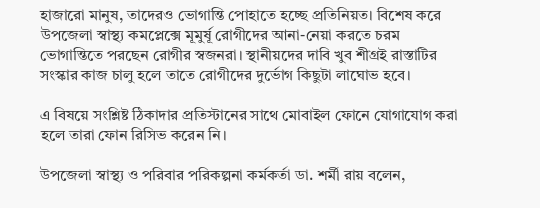হাজারো মানুষ, তাদেরও ভোগান্তি পোহাতে হচ্ছে প্রতিনিয়ত। বিশেষ করে উপজেলা স্বাস্থ্য কমপ্লেক্সে মূমুর্ষূ রোগীদের আনা-নেয়া করতে চরম ভোগান্তিতে পরছেন রোগীর স্বজনরা। স্থানীয়দের দাবি খুব শীগ্রই রাস্তাটির সংস্কার কাজ চালু হলে তাতে রোগীদের দুর্ভোগ কিছুটা লাঘোভ হবে।

এ বিষয়ে সংশ্লিষ্ট ঠিকাদার প্রতিস্টানের সাথে মোবাইল ফোনে যোগাযোগ করা হলে তারা ফোন রিসিভ করেন নি।

উপজেলা স্বাস্থ্য ও পরিবার পরিকল্পনা কর্মকর্তা ডা. শর্মী রায় বলেন,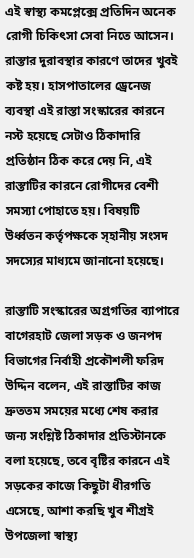এই স্বাস্থ্য কমপ্লেক্সে প্রতিদিন অনেক রোগী চিকিৎসা সেবা নিতে আসেন। রাস্তার দুরাবস্থার কারণে তাদের খুবই কষ্ট হয়। হাসপাতালের ড্রেনেজ ব্যবস্থা এই রাস্তা সংস্কারের কারনে নস্ট হয়েছে সেটাও ঠিকাদারি প্রতিষ্ঠান ঠিক করে দেয় নি, এই রাস্তাটির কারনে রোগীদের বেশী সমস্যা পোহাতে হয়। বিষয়টি উর্ধ্বতন কর্তৃপক্ষকে স্হানীয় সংসদ সদস্যের মাধ্যমে জানানো হয়েছে।

রাস্তাটি সংস্কারের অগ্রগতির ব্যাপারে বাগেরহাট জেলা সড়ক ও জনপদ বিভাগের নির্বাহী প্রকৌশলী ফরিদ উদ্দিন বলেন, এই রাস্তাটির কাজ দ্রুততম সময়ের মধ্যে শেষ করার জন্য সংশ্লিষ্ট ঠিকাদার প্রতিস্টানকে বলা হয়েছে, তবে বৃষ্টির কারনে এই সড়কের কাজে কিছুটা ধীরগতি এসেছে, আশা করছি খুব শীগ্রই উপজেলা স্বাস্থ্য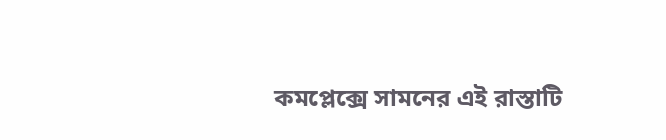কমপ্লেক্সে সামনের এই রাস্তাটি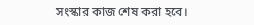সংস্কার কাজ শেষ করা হবে।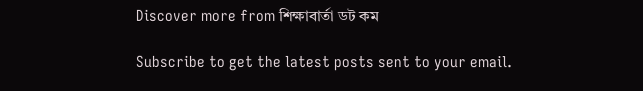Discover more from শিক্ষাবার্তা ডট কম

Subscribe to get the latest posts sent to your email.